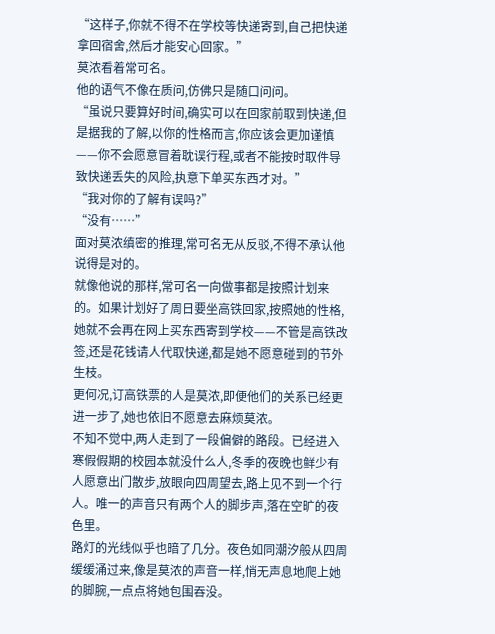“这样子,你就不得不在学校等快递寄到,自己把快递拿回宿舍,然后才能安心回家。”
莫浓看着常可名。
他的语气不像在质问,仿佛只是随口问问。
“虽说只要算好时间,确实可以在回家前取到快递,但是据我的了解,以你的性格而言,你应该会更加谨慎——你不会愿意冒着耽误行程,或者不能按时取件导致快递丢失的风险,执意下单买东西才对。”
“我对你的了解有误吗?”
“没有……”
面对莫浓缜密的推理,常可名无从反驳,不得不承认他说得是对的。
就像他说的那样,常可名一向做事都是按照计划来的。如果计划好了周日要坐高铁回家,按照她的性格,她就不会再在网上买东西寄到学校——不管是高铁改签,还是花钱请人代取快递,都是她不愿意碰到的节外生枝。
更何况,订高铁票的人是莫浓,即便他们的关系已经更进一步了,她也依旧不愿意去麻烦莫浓。
不知不觉中,两人走到了一段偏僻的路段。已经进入寒假假期的校园本就没什么人,冬季的夜晚也鲜少有人愿意出门散步,放眼向四周望去,路上见不到一个行人。唯一的声音只有两个人的脚步声,落在空旷的夜色里。
路灯的光线似乎也暗了几分。夜色如同潮汐般从四周缓缓涌过来,像是莫浓的声音一样,悄无声息地爬上她的脚腕,一点点将她包围吞没。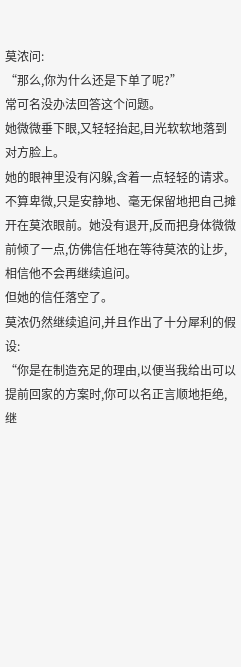莫浓问:
“那么,你为什么还是下单了呢?”
常可名没办法回答这个问题。
她微微垂下眼,又轻轻抬起,目光软软地落到对方脸上。
她的眼神里没有闪躲,含着一点轻轻的请求。不算卑微,只是安静地、毫无保留地把自己摊开在莫浓眼前。她没有退开,反而把身体微微前倾了一点,仿佛信任地在等待莫浓的让步,相信他不会再继续追问。
但她的信任落空了。
莫浓仍然继续追问,并且作出了十分犀利的假设:
“你是在制造充足的理由,以便当我给出可以提前回家的方案时,你可以名正言顺地拒绝,继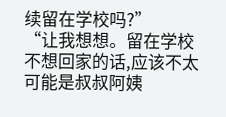续留在学校吗?”
“让我想想。留在学校不想回家的话,应该不太可能是叔叔阿姨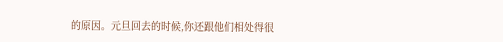的原因。元旦回去的时候,你还跟他们相处得很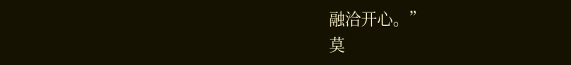融洽开心。”
莫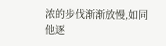浓的步伐渐渐放慢,如同他逐